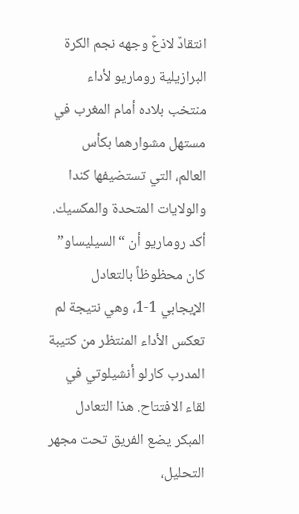انتقادٌ لاذعٌ وجهه نجم الكرة البرازيلية روماريو لأداء منتخب بلاده أمام المغرب في مستهل مشوارهما بكأس العالم، التي تستضيفها كندا والولايات المتحدة والمكسيك. أكد روماريو أن “السيليساو” كان محظوظاً بالتعادل الإيجابي 1-1، وهي نتيجة لم تعكس الأداء المنتظر من كتيبة المدرب كارلو أنشيلوتي في لقاء الافتتاح. هذا التعادل المبكر يضع الفريق تحت مجهر التحليل،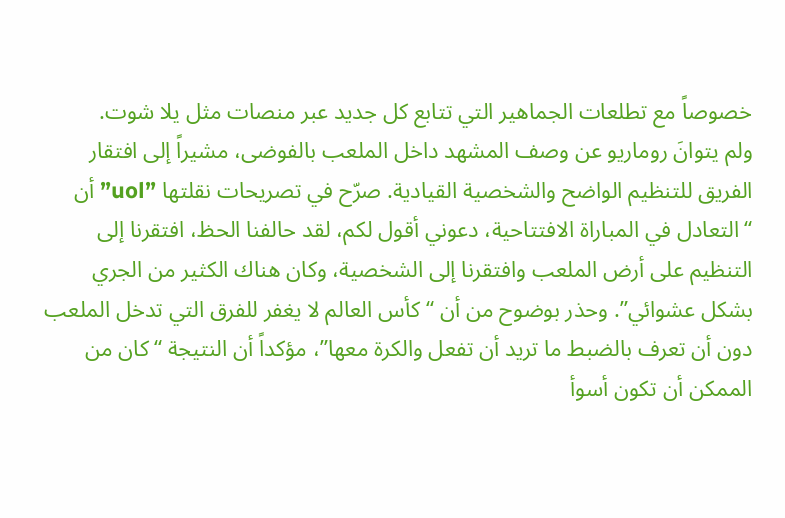خصوصاً مع تطلعات الجماهير التي تتابع كل جديد عبر منصات مثل يلا شوت.
ولم يتوانَ روماريو عن وصف المشهد داخل الملعب بالفوضى، مشيراً إلى افتقار الفريق للتنظيم الواضح والشخصية القيادية. صرّح في تصريحات نقلتها ”uol” أن “التعادل في المباراة الافتتاحية، دعوني أقول لكم، لقد حالفنا الحظ، افتقرنا إلى التنظيم على أرض الملعب وافتقرنا إلى الشخصية، وكان هناك الكثير من الجري بشكل عشوائي”. وحذر بوضوح من أن “كأس العالم لا يغفر للفرق التي تدخل الملعب دون أن تعرف بالضبط ما تريد أن تفعل والكرة معها”، مؤكداً أن النتيجة “كان من الممكن أن تكون أسوأ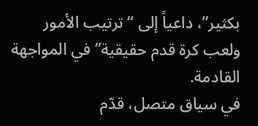بكثير”، داعياً إلى “ترتيب الأمور ولعب كرة قدم حقيقية” في المواجهة القادمة.
في سياق متصل، قدّم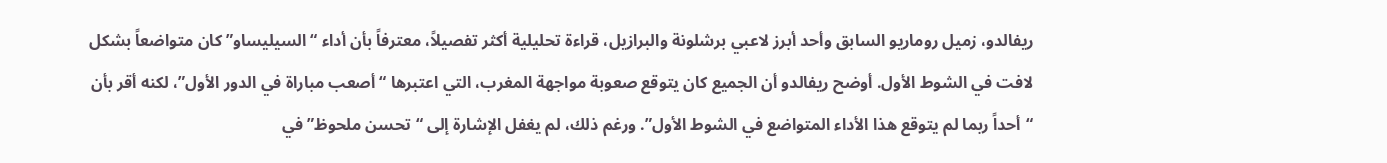ريفالدو، زميل روماريو السابق وأحد أبرز لاعبي برشلونة والبرازيل، قراءة تحليلية أكثر تفصيلاً، معترفاً بأن أداء “السيليساو” كان متواضعاً بشكل لافت في الشوط الأول. أوضح ريفالدو أن الجميع كان يتوقع صعوبة مواجهة المغرب، التي اعتبرها “أصعب مباراة في الدور الأول”، لكنه أقر بأن “أحداً ربما لم يتوقع هذا الأداء المتواضع في الشوط الأول”. ورغم ذلك، لم يغفل الإشارة إلى “تحسن ملحوظ” في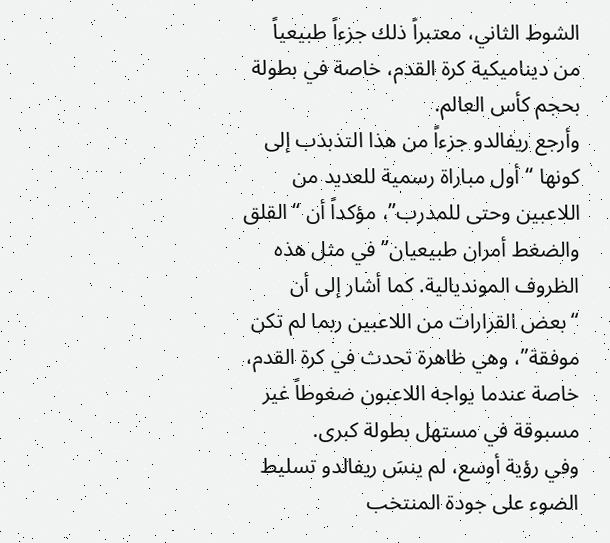الشوط الثاني، معتبراً ذلك جزءاً طبيعياً من ديناميكية كرة القدم، خاصة في بطولة بحجم كأس العالم.
وأرجع ريفالدو جزءاً من هذا التذبذب إلى كونها “أول مباراة رسمية للعديد من اللاعبين وحتى للمدرب”، مؤكداً أن “القلق والضغط أمران طبيعيان” في مثل هذه الظروف المونديالية. كما أشار إلى أن “بعض القرارات من اللاعبين ربما لم تكن موفقة”، وهي ظاهرة تحدث في كرة القدم، خاصة عندما يواجه اللاعبون ضغوطاً غير مسبوقة في مستهل بطولة كبرى.
وفي رؤية أوسع، لم ينسَ ريفالدو تسليط الضوء على جودة المنتخب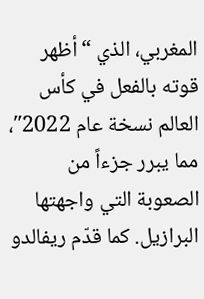المغربي، الذي “أظهر قوته بالفعل في كأس العالم نسخة عام 2022″، مما يبرر جزءاً من الصعوبة التي واجهتها البرازيل. كما قدّم ريفالدو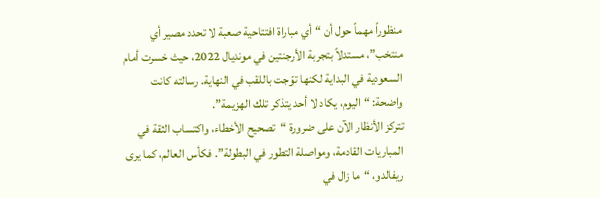منظوراً مهماً حول أن “أي مباراة افتتاحية صعبة لا تحدد مصير أي منتخب”، مستدلاً بتجربة الأرجنتين في مونديال 2022، حيث خسرت أمام السعودية في البداية لكنها توّجت باللقب في النهاية. رسالته كانت واضحة: “اليوم، يكاد لا أحد يتذكر تلك الهزيمة”.
تتركز الأنظار الآن على ضرورة “تصحيح الأخطاء، واكتساب الثقة في المباريات القادمة، ومواصلة التطور في البطولة”. فكأس العالم، كما يرى ريفالدو، “ما زال في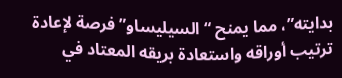بدايته”، مما يمنح “السيليساو” فرصة لإعادة ترتيب أوراقه واستعادة بريقه المعتاد في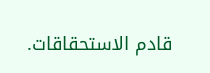قادم الاستحقاقات.